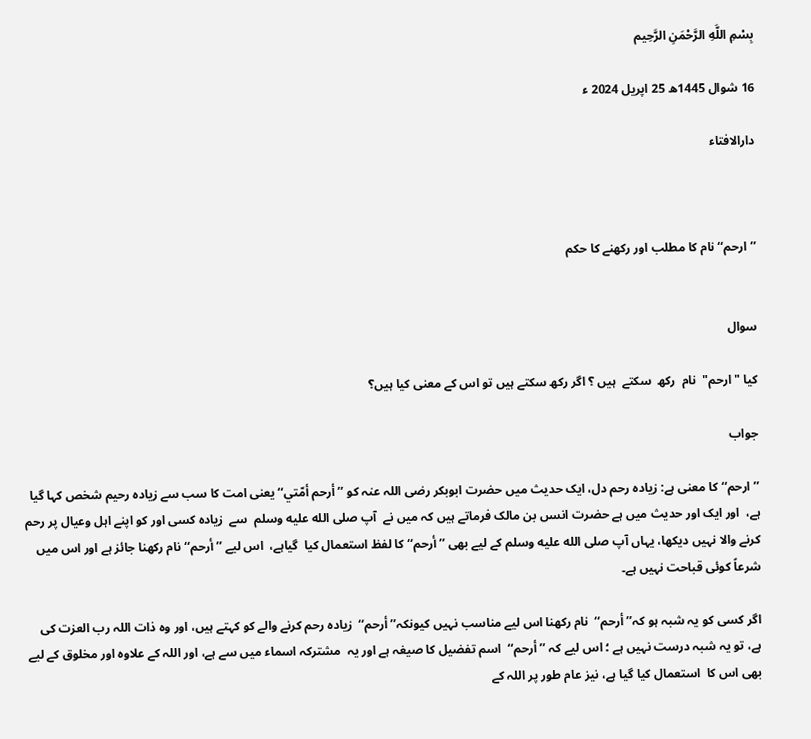بِسْمِ اللَّهِ الرَّحْمَنِ الرَّحِيم

16 شوال 1445ھ 25 اپریل 2024 ء

دارالافتاء



’’ارحم‘‘ نام کا مطلب اور رکھنے کا حکم


سوال

کیا "ارحم"  نام  رکھ  سکتے  ہیں ؟ اگر رکھ سکتے ہیں تو اس کے معنی کیا ہیں؟

جواب

’’ارحم‘‘ کا معنی ہے: زیادہ رحم دل، ایک حدیث میں حضرت ابوبکر رضی اللہ عنہ کو ’’أرحم أمّتي‘‘یعنی امت کا سب سے زیادہ رحیم شخص کہا گیا ہے،  اور ایک اور حدیث میں ہے حضرت انسں بن مالک فرماتے ہیں کہ میں نے  آپ صلى الله عليه وسلم  سے  زیادہ کسی اور کو اپنے اہل وعیال پر رحم کرنے والا نہیں دیکھا، یہاں آپ صلى الله عليه وسلم کے لیے بھی ’’أرحم‘‘ کا لفظ استعمال کیا  گیاہے،  اس لیے ’’أرحم‘‘نام رکھنا جائز ہے اور اس میں شرعاً کوئی قباحت نہیں ہے۔

اگر کسی کو یہ شبہ ہو کہ’’أرحم‘‘  نام رکھنا اس لیے مناسب نہیں کیونکہ’’أرحم‘‘  زیادہ رحم کرنے والے کو کہتے ہیں، اور وہ ذات اللہ رب العزت کی ہے، تو یہ شبہ درست نہیں ہے ؛ اس لیے کہ ’’أرحم‘‘  اسم تفضیل کا صیغہ ہے اور یہ  مشترکہ اسماء میں سے ہے، اور اللہ کے علاوہ اور مخلوق کے لیے بھی اس کا  استعمال کیا گیا ہے، نیز عام طور پر اللہ کے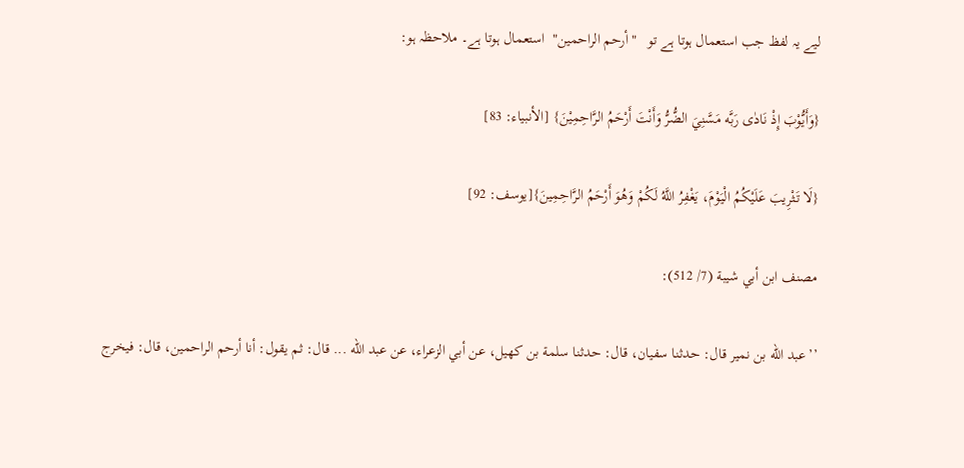لیے یہ لفظ جب استعمال ہوتا ہے تو   "أرحم الراحمین"  استعمال ہوتا ہے۔ ملاحظہ ہو:

{وَأَيُّوْبَ إِذْ نَادٰى رَبَّه مَسَّنِيَ الضُّرُّ وَأَنْتَ أَرْحَمُ الرَّاحِمِيْنَ} [الأنبياء: 83]

{لَا تَثْرِيبَ عَلَيْكُمُ الْيَوْمَ، يَغْفِرُ اللَّهُ لَكُمْ وَهُوَ أَرْحَمُ الرَّاحِمِينَ}[يوسف: 92]

مصنف ابن أبي شيبة (7/ 512):

’’عبد الله بن نمير قال: حدثنا سفيان، قال: حدثنا سلمة بن كهيل، عن أبي الزعراء، عن عبد الله ... قال: ثم يقول: أنا أرحم الراحمين، قال: فيخرج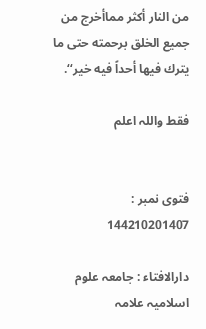من النار أكثر مماأخرج من جميع الخلق برحمته حتى ما يترك فيها أحداً فيه خير‘‘.

فقط واللہ اعلم


فتوی نمبر : 144210201407

دارالافتاء : جامعہ علوم اسلامیہ علامہ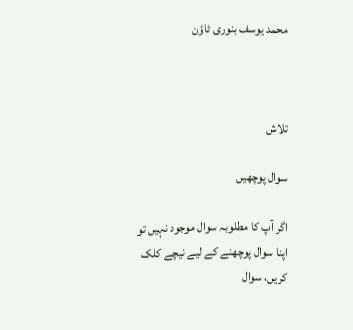محمد یوسف بنوری ٹاؤن



تلاش

سوال پوچھیں

اگر آپ کا مطلوبہ سوال موجود نہیں تو اپنا سوال پوچھنے کے لیے نیچے کلک کریں، سوال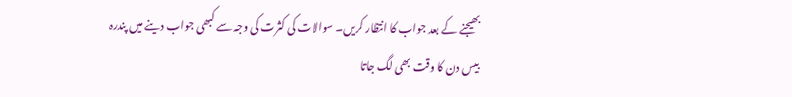بھیجنے کے بعد جواب کا انتظار کریں۔ سوالات کی کثرت کی وجہ سے کبھی جواب دینے میں پندرہ بیس دن کا وقت بھی لگ جاتا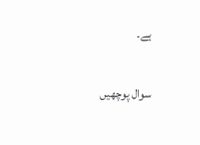ہے۔

سوال پوچھیں